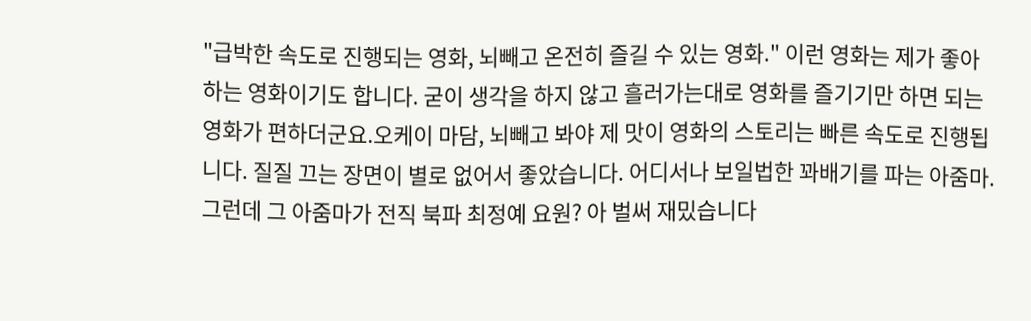"급박한 속도로 진행되는 영화, 뇌빼고 온전히 즐길 수 있는 영화." 이런 영화는 제가 좋아하는 영화이기도 합니다. 굳이 생각을 하지 않고 흘러가는대로 영화를 즐기기만 하면 되는 영화가 편하더군요.오케이 마담, 뇌빼고 봐야 제 맛이 영화의 스토리는 빠른 속도로 진행됩니다. 질질 끄는 장면이 별로 없어서 좋았습니다. 어디서나 보일법한 꽈배기를 파는 아줌마. 그런데 그 아줌마가 전직 북파 최정예 요원? 아 벌써 재밌습니다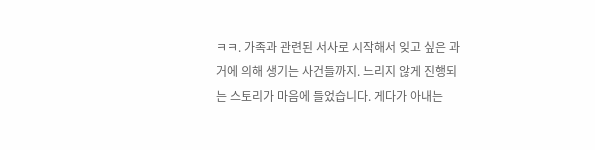ㅋㅋ. 가족과 관련된 서사로 시작해서 잊고 싶은 과거에 의해 생기는 사건들까지. 느리지 않게 진행되는 스토리가 마음에 들었습니다. 게다가 아내는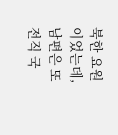북한 요원이었는데, 남편은 또 전직 국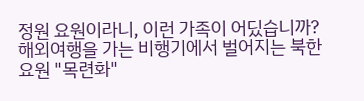정원 요원이라니, 이런 가족이 어딨습니까? 해외여행을 가는 비행기에서 벌어지는 북한 요원 "목련화"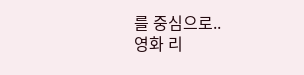를 중심으로..
영화 리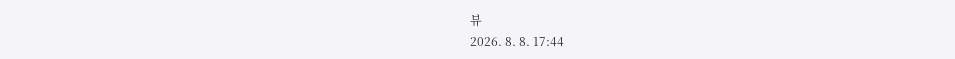뷰
2026. 8. 8. 17:44